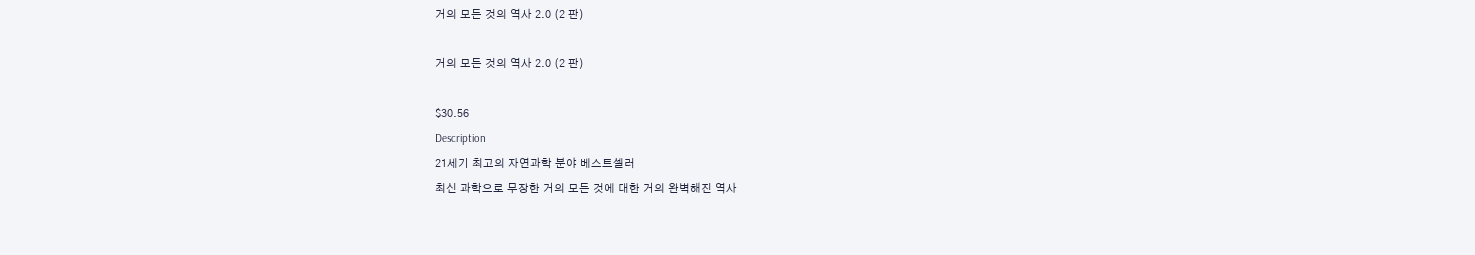거의 모든 것의 역사 2.0 (2 판)

거의 모든 것의 역사 2.0 (2 판)

$30.56
Description
21세기 최고의 자연과학 분야 베스트셀러
최신 과학으로 무장한 거의 모든 것에 대한 거의 완벽해진 역사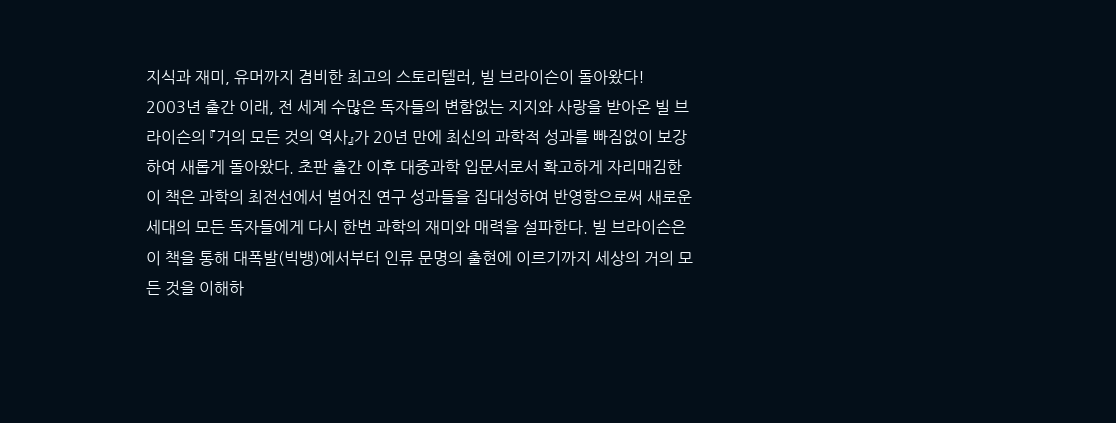지식과 재미, 유머까지 겸비한 최고의 스토리텔러, 빌 브라이슨이 돌아왔다!
2003년 출간 이래, 전 세계 수많은 독자들의 변함없는 지지와 사랑을 받아온 빌 브라이슨의 『거의 모든 것의 역사』가 20년 만에 최신의 과학적 성과를 빠짐없이 보강하여 새롭게 돌아왔다. 초판 출간 이후 대중과학 입문서로서 확고하게 자리매김한 이 책은 과학의 최전선에서 벌어진 연구 성과들을 집대성하여 반영함으로써 새로운 세대의 모든 독자들에게 다시 한번 과학의 재미와 매력을 설파한다. 빌 브라이슨은 이 책을 통해 대폭발(빅뱅)에서부터 인류 문명의 출현에 이르기까지 세상의 거의 모든 것을 이해하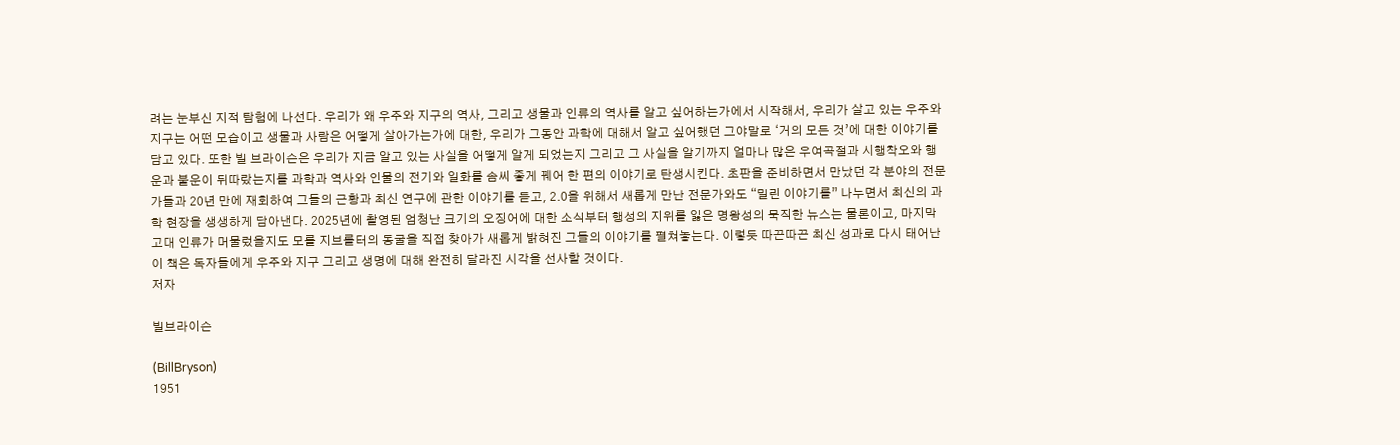려는 눈부신 지적 탐험에 나선다. 우리가 왜 우주와 지구의 역사, 그리고 생물과 인류의 역사를 알고 싶어하는가에서 시작해서, 우리가 살고 있는 우주와 지구는 어떤 모습이고 생물과 사람은 어떻게 살아가는가에 대한, 우리가 그동안 과학에 대해서 알고 싶어했던 그야말로 ‘거의 모든 것’에 대한 이야기를 담고 있다. 또한 빌 브라이슨은 우리가 지금 알고 있는 사실을 어떻게 알게 되었는지 그리고 그 사실을 알기까지 얼마나 많은 우여곡절과 시행착오와 행운과 불운이 뒤따랐는지를 과학과 역사와 인물의 전기와 일화를 솜씨 좋게 꿰어 한 편의 이야기로 탄생시킨다. 초판을 준비하면서 만났던 각 분야의 전문가들과 20년 만에 재회하여 그들의 근황과 최신 연구에 관한 이야기를 듣고, 2.0을 위해서 새롭게 만난 전문가와도 “밀린 이야기를” 나누면서 최신의 과학 현장을 생생하게 담아낸다. 2025년에 촬영된 엄청난 크기의 오징어에 대한 소식부터 행성의 지위를 잃은 명왕성의 묵직한 뉴스는 물론이고, 마지막 고대 인류가 머물렀을지도 모를 지브롤터의 동굴을 직접 찾아가 새롭게 밝혀진 그들의 이야기를 펼쳐놓는다. 이렇듯 따끈따끈 최신 성과로 다시 태어난 이 책은 독자들에게 우주와 지구 그리고 생명에 대해 완전히 달라진 시각을 선사할 것이다.
저자

빌브라이슨

(BillBryson)
1951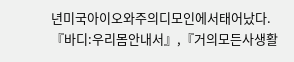년미국아이오와주의디모인에서태어났다.『바디:우리몸안내서』,『거의모든사생활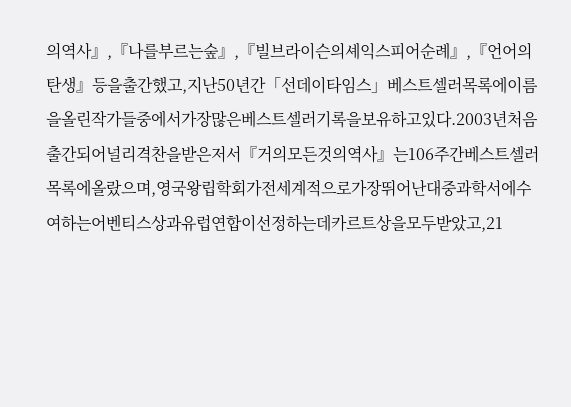의역사』,『나를부르는숲』,『빌브라이슨의셰익스피어순례』,『언어의탄생』등을출간했고,지난50년간「선데이타임스」베스트셀러목록에이름을올린작가들중에서가장많은베스트셀러기록을보유하고있다.2003년처음출간되어널리격찬을받은저서『거의모든것의역사』는106주간베스트셀러목록에올랐으며,영국왕립학회가전세계적으로가장뛰어난대중과학서에수여하는어벤티스상과유럽연합이선정하는데카르트상을모두받았고,21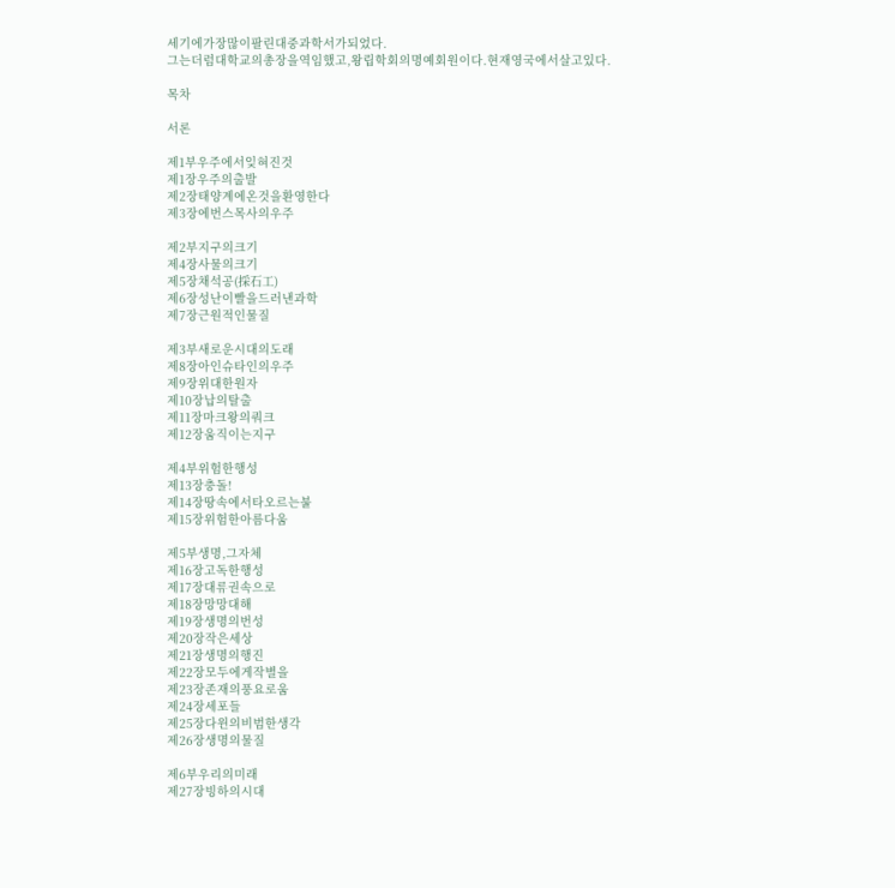세기에가장많이팔린대중과학서가되었다.
그는더럼대학교의총장을역임했고,왕립학회의명예회원이다.현재영국에서살고있다.

목차

서론

제1부우주에서잊혀진것
제1장우주의출발
제2장태양계에온것을환영한다
제3장에번스목사의우주

제2부지구의크기
제4장사물의크기
제5장채석공(採石工)
제6장성난이빨을드러낸과학
제7장근원적인물질

제3부새로운시대의도래
제8장아인슈타인의우주
제9장위대한원자
제10장납의탈출
제11장마크왕의쿼크
제12장움직이는지구

제4부위험한행성
제13장충돌!
제14장땅속에서타오르는불
제15장위험한아름다움

제5부생명,그자체
제16장고독한행성
제17장대류권속으로
제18장망망대해
제19장생명의번성
제20장작은세상
제21장생명의행진
제22장모두에게작별을
제23장존재의풍요로움
제24장세포들
제25장다윈의비범한생각
제26장생명의물질

제6부우리의미래
제27장빙하의시대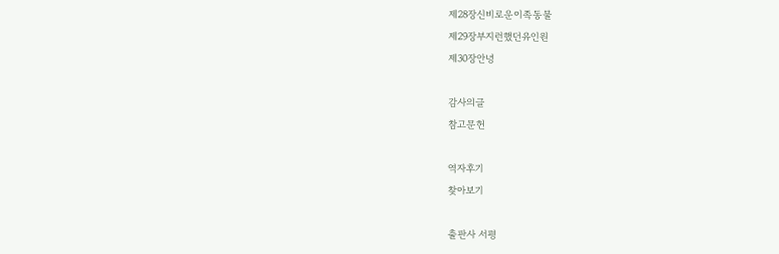제28장신비로운이족동물
제29장부지런했던유인원
제30장안녕

감사의글
참고문헌

역자후기
찾아보기

출판사 서평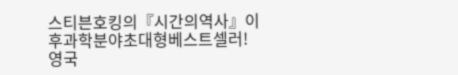스티븐호킹의『시간의역사』이후과학분야초대형베스트셀러!
영국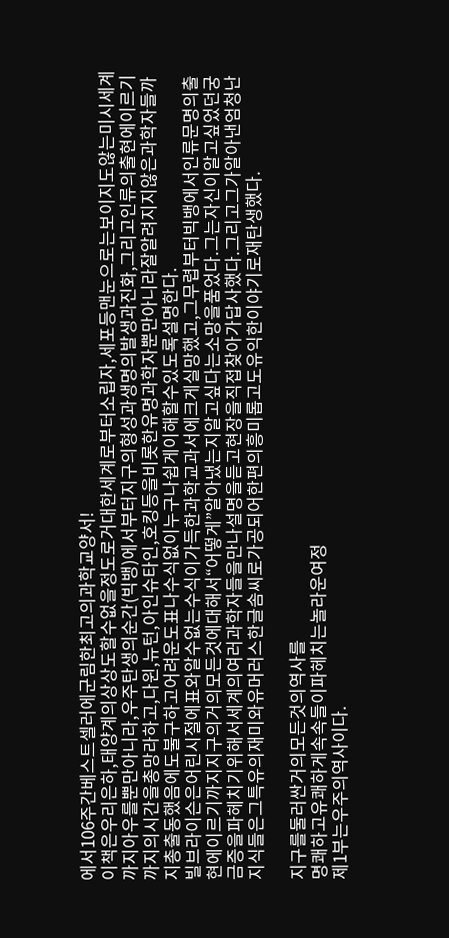에서106주간베스트셀러에군림한최고의과학교양서!
이책은우리은하,태양계의상상도할수없을정도로거대한세계로부터소립자,세포등맨눈으로는보이지도않는미시세계까지아우를뿐만아니라,우주탄생의순간(빅뱅)에서부터지구의형성과생명의발생과진화,그리고인류의출현에이르기까지의시간을총망라하고,다윈,뉴턴,아인슈타인,호킹등을비롯한유명과학자뿐만아니라잘알려지지않은과학자들까지총출동했음에도불구하고어려운도표나수식없이누구나쉽게이해할수있도록설명한다.
빌브라이슨은어린시절에표와알수없는수식이가득한과학교과서에크게실망했고,그무렵부터빅뱅에서인류문명의출현에이르기까지지구의거의모든것에대해서“어떻게”알아냈는지알고싶다는소망을품었다.그는자신이알고싶었던궁금증을파헤치기위해서세계의여러과학자들을만나설명을듣고현장을직접찾아가답사했다.그리고그가알아낸엄청난지식들은그특유의재미와유머러스한글솜씨로가공되어한편의흥미롭고도유익한이야기로재탄생했다.

지구를둘러싼거의모든것의역사를
명쾌하고유쾌하게속속들이파헤치는놀라운여정
제1부는우주의역사이다.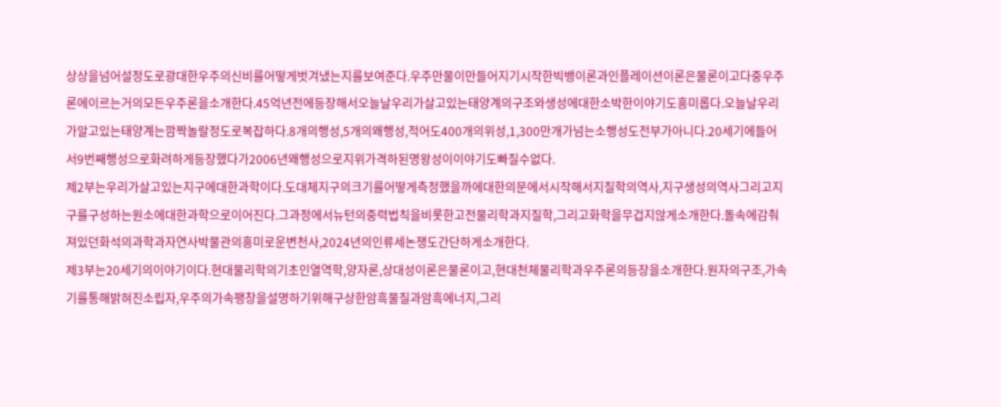상상을넘어설정도로광대한우주의신비를어떻게벗겨냈는지를보여준다.우주만물이만들어지기시작한빅뱅이론과인플레이션이론은물론이고다중우주론에이르는거의모든우주론을소개한다.45억년전에등장해서오늘날우리가살고있는태양계의구조와생성에대한소박한이야기도흥미롭다.오늘날우리가알고있는태양계는깜짝놀랄정도로복잡하다.8개의행성,5개의왜행성,적어도400개의위성,1,300만개가넘는소행성도전부가아니다.20세기에들어서9번째행성으로화려하게등장했다가2006년왜행성으로지위가격하된명왕성이이야기도빠질수없다.
제2부는우리가살고있는지구에대한과학이다.도대체지구의크기를어떻게측정했을까에대한의문에서시작해서지질학의역사,지구생성의역사그리고지구를구성하는원소에대한과학으로이어진다.그과정에서뉴턴의중력법칙을비롯한고전물리학과지질학,그리고화학을무겁지않게소개한다.돌속에감춰져있던화석의과학과자연사박물관의흥미로운변천사,2024년의인류세논쟁도간단하게소개한다.
제3부는20세기의이야기이다.현대물리학의기초인열역학,양자론,상대성이론은물론이고,현대천체물리학과우주론의등장을소개한다.원자의구조,가속기를통해밝혀진소립자,우주의가속팽창을설명하기위해구상한암흑물질과암흑에너지,그리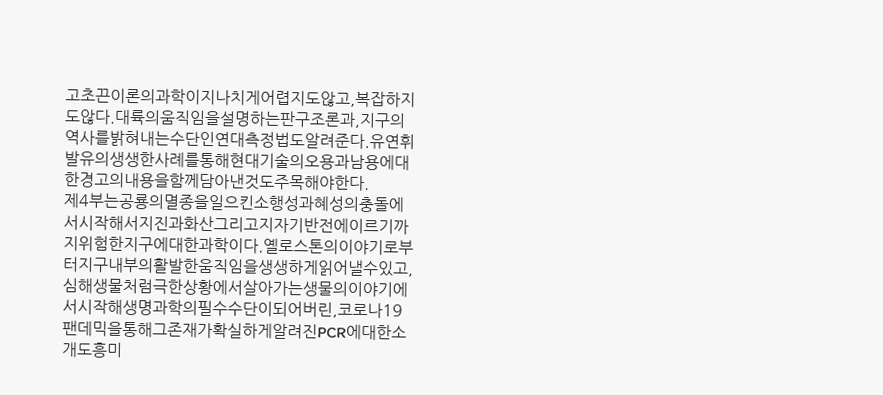고초끈이론의과학이지나치게어렵지도않고,복잡하지도않다.대륙의움직임을설명하는판구조론과,지구의역사를밝혀내는수단인연대측정법도알려준다.유연휘발유의생생한사례를통해현대기술의오용과남용에대한경고의내용을함께담아낸것도주목해야한다.
제4부는공룡의멸종을일으킨소행성과혜성의충돌에서시작해서지진과화산그리고지자기반전에이르기까지위험한지구에대한과학이다.옐로스톤의이야기로부터지구내부의활발한움직임을생생하게읽어낼수있고,심해생물처럼극한상황에서살아가는생물의이야기에서시작해생명과학의필수수단이되어버린,코로나19팬데믹을통해그존재가확실하게알려진PCR에대한소개도흥미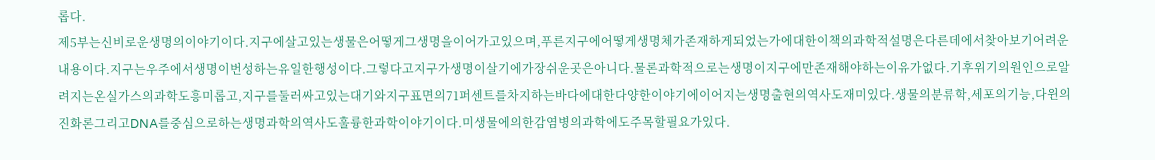롭다.
제5부는신비로운생명의이야기이다.지구에살고있는생물은어떻게그생명을이어가고있으며,푸른지구에어떻게생명체가존재하게되었는가에대한이책의과학적설명은다른데에서찾아보기어려운내용이다.지구는우주에서생명이번성하는유일한행성이다.그렇다고지구가생명이살기에가장쉬운곳은아니다.물론과학적으로는생명이지구에만존재해야하는이유가없다.기후위기의원인으로알려지는온실가스의과학도흥미롭고,지구를둘러싸고있는대기와지구표면의71퍼센트를차지하는바다에대한다양한이야기에이어지는생명출현의역사도재미있다.생물의분류학,세포의기능,다윈의진화론그리고DNA를중심으로하는생명과학의역사도훌륭한과학이야기이다.미생물에의한감염병의과학에도주목할필요가있다.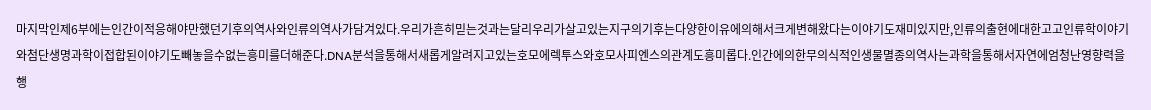마지막인제6부에는인간이적응해야만했던기후의역사와인류의역사가담겨있다.우리가흔히믿는것과는달리우리가살고있는지구의기후는다양한이유에의해서크게변해왔다는이야기도재미있지만,인류의출현에대한고고인류학이야기와첨단생명과학이접합된이야기도빼놓을수없는흥미를더해준다.DNA분석을통해서새롭게알려지고있는호모에렉투스와호모사피엔스의관계도흥미롭다.인간에의한무의식적인생물멸종의역사는과학을통해서자연에엄청난영향력을행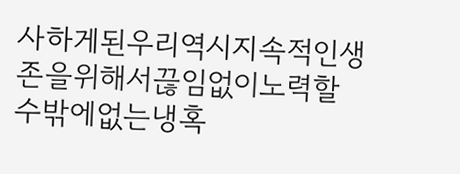사하게된우리역시지속적인생존을위해서끊임없이노력할수밖에없는냉혹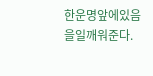한운명앞에있음을일깨워준다.